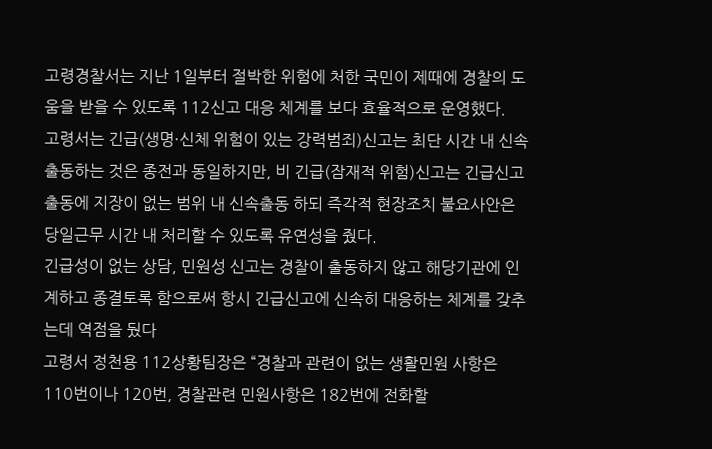고령경찰서는 지난 1일부터 절박한 위험에 처한 국민이 제때에 경찰의 도움을 받을 수 있도록 112신고 대응 체계를 보다 효율적으로 운영했다.
고령서는 긴급(생명·신체 위험이 있는 강력범죄)신고는 최단 시간 내 신속 출동하는 것은 종전과 동일하지만, 비 긴급(잠재적 위험)신고는 긴급신고 출동에 지장이 없는 범위 내 신속출동 하되 즉각적 현장조치 불요사안은 당일근무 시간 내 처리할 수 있도록 유연성을 줬다.
긴급성이 없는 상담, 민원성 신고는 경찰이 출동하지 않고 해당기관에 인계하고 종결토록 함으로써 항시 긴급신고에 신속히 대응하는 체계를 갖추는데 역점을 뒀다
고령서 정천용 112상황팀장은 “경찰과 관련이 없는 생활민원 사항은 110번이나 120번, 경찰관련 민원사항은 182번에 전화할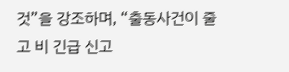것”을 강조하며, “출동사건이 줄고 비 긴급 신고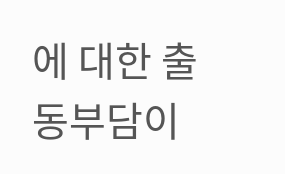에 대한 출동부담이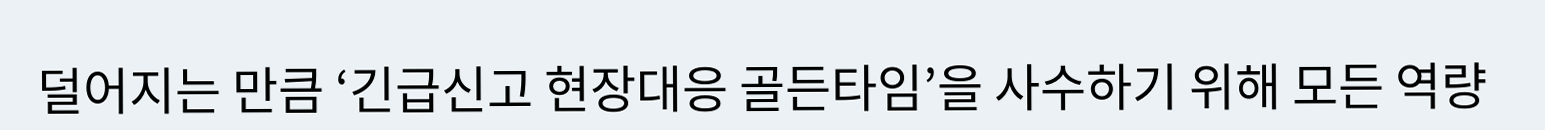덜어지는 만큼 ‘긴급신고 현장대응 골든타임’을 사수하기 위해 모든 역량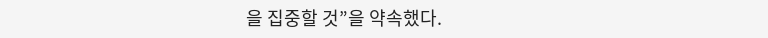을 집중할 것”을 약속했다.